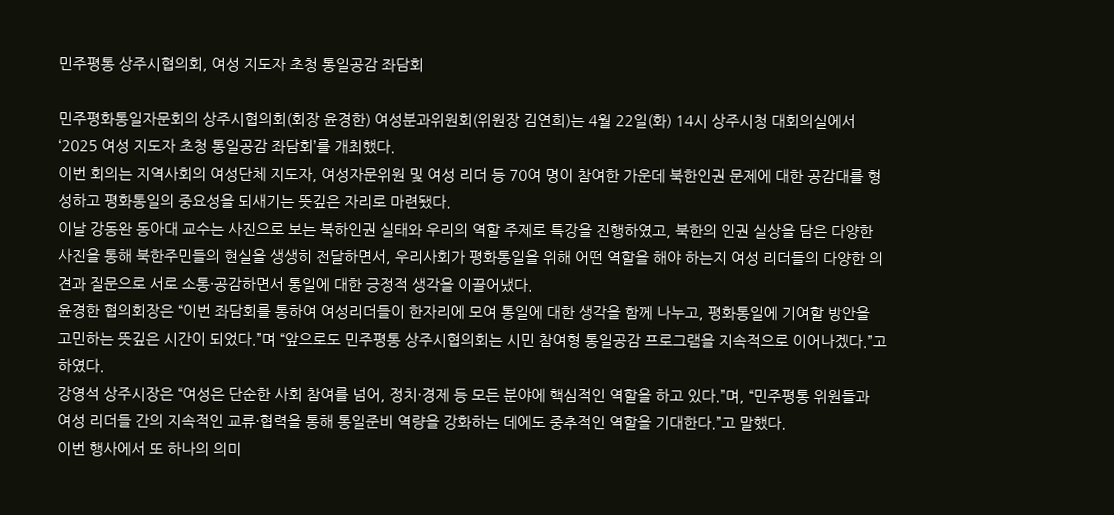민주평통 상주시협의회, 여성 지도자 초청 통일공감 좌담회

민주평화통일자문회의 상주시협의회(회장 윤경한) 여성분과위원회(위원장 김연희)는 4월 22일(화) 14시 상주시청 대회의실에서 ‘2025 여성 지도자 초청 통일공감 좌담회’를 개최했다.
이번 회의는 지역사회의 여성단체 지도자, 여성자문위원 및 여성 리더 등 70여 명이 참여한 가운데 북한인권 문제에 대한 공감대를 형성하고 평화통일의 중요성을 되새기는 뜻깊은 자리로 마련됐다.
이날 강동완 동아대 교수는 사진으로 보는 북하인권 실태와 우리의 역할 주제로 특강을 진행하였고, 북한의 인권 실상을 담은 다양한 사진을 통해 북한주민들의 현실을 생생히 전달하면서, 우리사회가 평화통일을 위해 어떤 역할을 해야 하는지 여성 리더들의 다양한 의견과 질문으로 서로 소통·공감하면서 통일에 대한 긍정적 생각을 이끌어냈다.
윤경한 협의회장은 “이번 좌담회를 통하여 여성리더들이 한자리에 모여 통일에 대한 생각을 함께 나누고, 평화통일에 기여할 방안을 고민하는 뜻깊은 시간이 되었다.”며 “앞으로도 민주평통 상주시협의회는 시민 참여형 통일공감 프로그램을 지속적으로 이어나겠다.”고 하였다.
강영석 상주시장은 “여성은 단순한 사회 참여를 넘어, 정치·경제 등 모든 분야에 핵심적인 역할을 하고 있다.”며, “민주평통 위원들과 여성 리더들 간의 지속적인 교류·협력을 통해 통일준비 역량을 강화하는 데에도 중추적인 역할을 기대한다.”고 말했다.
이번 행사에서 또 하나의 의미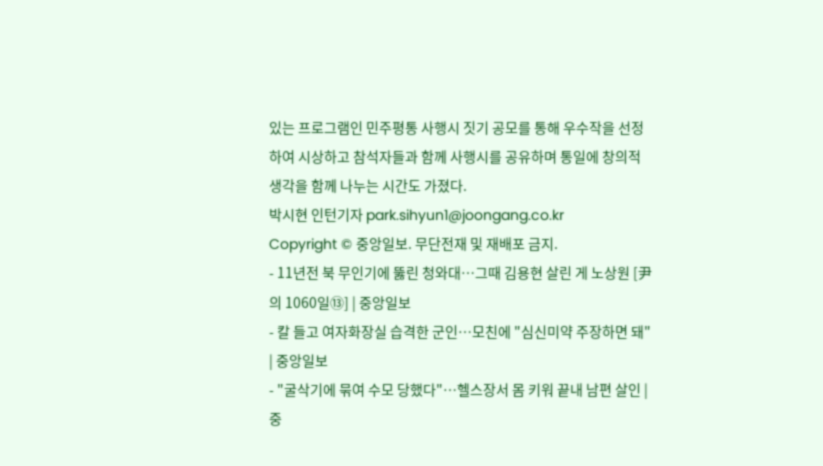있는 프로그램인 민주평통 사행시 짓기 공모를 통해 우수작을 선정하여 시상하고 참석자들과 함께 사행시를 공유하며 통일에 창의적 생각을 함께 나누는 시간도 가졌다.
박시현 인턴기자 park.sihyun1@joongang.co.kr
Copyright © 중앙일보. 무단전재 및 재배포 금지.
- 11년전 북 무인기에 뚫린 청와대…그때 김용현 살린 게 노상원 [尹의 1060일⑬] | 중앙일보
- 칼 들고 여자화장실 습격한 군인…모친에 "심신미약 주장하면 돼" | 중앙일보
- "굴삭기에 묶여 수모 당했다"…헬스장서 몸 키워 끝내 남편 살인 | 중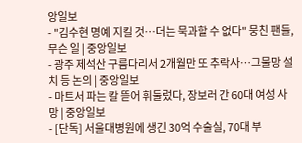앙일보
- "김수현 명예 지킬 것…더는 묵과할 수 없다" 뭉친 팬들, 무슨 일 | 중앙일보
- 광주 제석산 구름다리서 2개월만 또 추락사…그물망 설치 등 논의 | 중앙일보
- 마트서 파는 칼 뜯어 휘둘렀다, 장보러 간 60대 여성 사망 | 중앙일보
- [단독] 서울대병원에 생긴 30억 수술실, 70대 부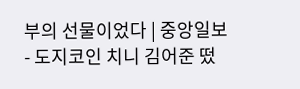부의 선물이었다 | 중앙일보
- 도지코인 치니 김어준 떴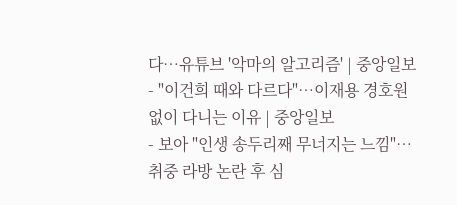다…유튜브 '악마의 알고리즘' | 중앙일보
- "이건희 때와 다르다"…이재용 경호원 없이 다니는 이유 | 중앙일보
- 보아 "인생 송두리째 무너지는 느낌"…취중 라방 논란 후 심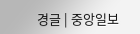경글 | 중앙일보